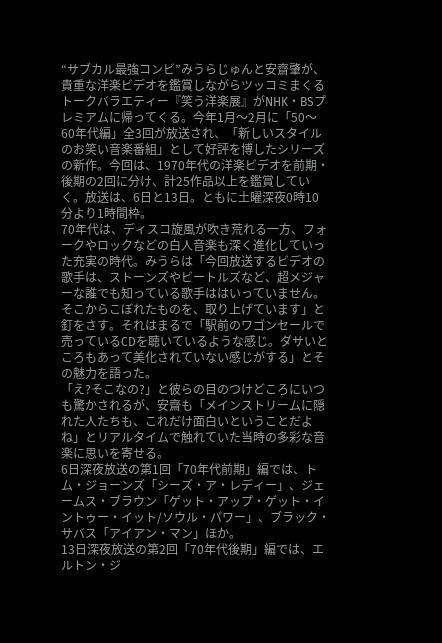“サブカル最強コンビ”みうらじゅんと安齋肇が、貴重な洋楽ビデオを鑑賞しながらツッコミまくるトークバラエティー『笑う洋楽展』がNHK・BSプレミアムに帰ってくる。今年1月〜2月に「50〜60年代編」全3回が放送され、「新しいスタイルのお笑い音楽番組」として好評を博したシリーズの新作。今回は、1970年代の洋楽ビデオを前期・後期の2回に分け、計25作品以上を鑑賞していく。放送は、6日と13日。ともに土曜深夜0時10分より1時間枠。
70年代は、ディスコ旋風が吹き荒れる一方、フォークやロックなどの白人音楽も深く進化していった充実の時代。みうらは「今回放送するビデオの歌手は、ストーンズやビートルズなど、超メジャーな誰でも知っている歌手ははいっていません。そこからこぼれたものを、取り上げています」と釘をさす。それはまるで「駅前のワゴンセールで売っているCDを聴いているような感じ。ダサいところもあって美化されていない感じがする」とその魅力を語った。
「え?そこなの?」と彼らの目のつけどころにいつも驚かされるが、安齋も「メインストリームに隠れた人たちも、これだけ面白いということだよね」とリアルタイムで触れていた当時の多彩な音楽に思いを寄せる。
6日深夜放送の第1回「70年代前期」編では、トム・ジョーンズ「シーズ・ア・レディー」、ジェームス・ブラウン「ゲット・アップ・ゲット・イントゥー・イット/ソウル・パワー」、ブラック・サバス「アイアン・マン」ほか。
13日深夜放送の第2回「70年代後期」編では、エルトン・ジ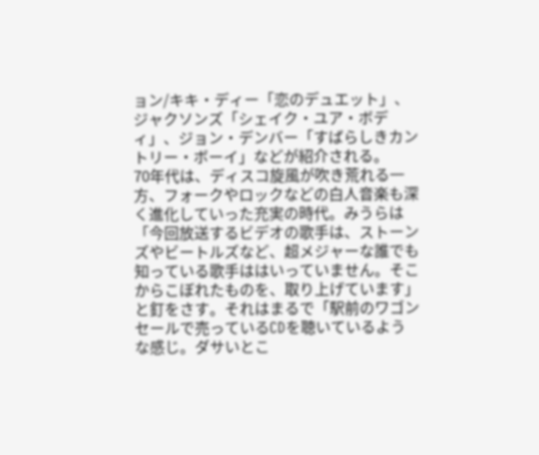ョン/キキ・ディー「恋のデュエット」、ジャクソンズ「シェイク・ユア・ボディ」、ジョン・デンバー「すばらしきカントリー・ボーイ」などが紹介される。
70年代は、ディスコ旋風が吹き荒れる一方、フォークやロックなどの白人音楽も深く進化していった充実の時代。みうらは「今回放送するビデオの歌手は、ストーンズやビートルズなど、超メジャーな誰でも知っている歌手ははいっていません。そこからこぼれたものを、取り上げています」と釘をさす。それはまるで「駅前のワゴンセールで売っているCDを聴いているような感じ。ダサいとこ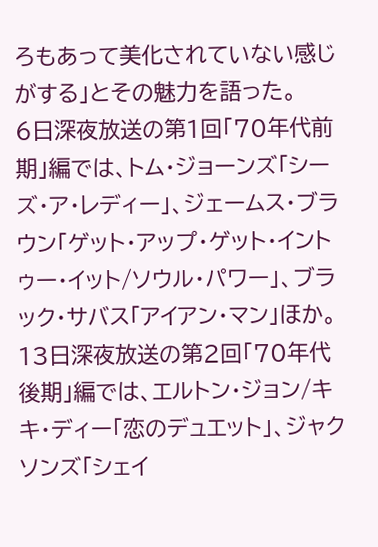ろもあって美化されていない感じがする」とその魅力を語った。
6日深夜放送の第1回「70年代前期」編では、トム・ジョーンズ「シーズ・ア・レディー」、ジェームス・ブラウン「ゲット・アップ・ゲット・イントゥー・イット/ソウル・パワー」、ブラック・サバス「アイアン・マン」ほか。
13日深夜放送の第2回「70年代後期」編では、エルトン・ジョン/キキ・ディー「恋のデュエット」、ジャクソンズ「シェイ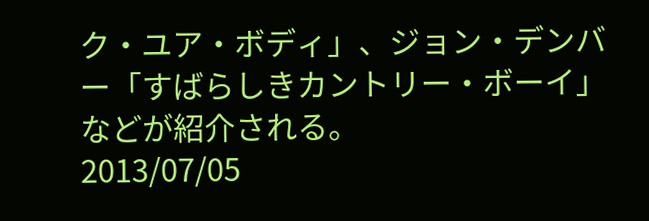ク・ユア・ボディ」、ジョン・デンバー「すばらしきカントリー・ボーイ」などが紹介される。
2013/07/05